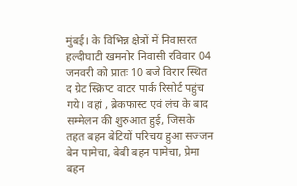मुंबई। के विभिन्न क्षेत्रों में निवासरत हल्दीघाटी खमनोर निवासी रविवार 04 जनवरी को प्रातः 10 बजे विरार स्थित द ग्रेट स्क्रिप्ट वाटर पार्क रिसोर्ट पहुंच गये। वहां , ब्रेकफास्ट एवं लंच के बाद सम्मेलन की शुरुआत हुई, जिसके तहत बहन बेटियों परिचय हुआ सज्जन बेन पामेचा, बेबी बहन पामेचा, प्रेमा बहन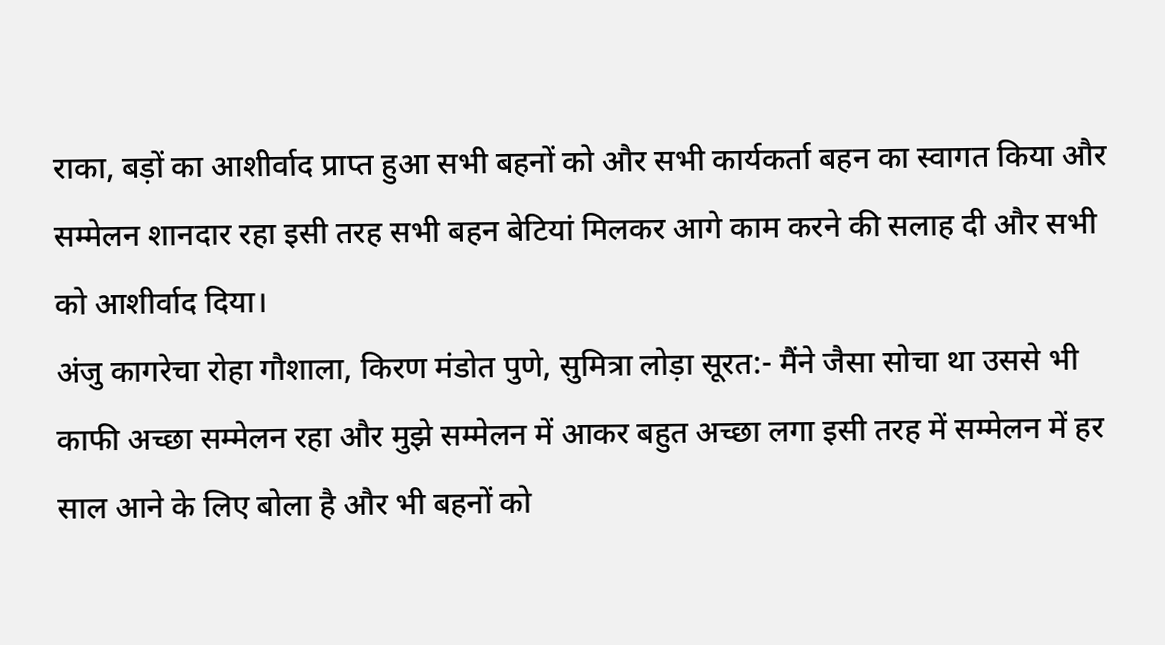राका, बड़ों का आशीर्वाद प्राप्त हुआ सभी बहनों को और सभी कार्यकर्ता बहन का स्वागत किया और सम्मेलन शानदार रहा इसी तरह सभी बहन बेटियां मिलकर आगे काम करने की सलाह दी और सभी को आशीर्वाद दिया।
अंजु कागरेचा रोहा गौशाला, किरण मंडोत पुणे, सुमित्रा लोड़ा सूरत:- मैंने जैसा सोचा था उससे भी काफी अच्छा सम्मेलन रहा और मुझे सम्मेलन में आकर बहुत अच्छा लगा इसी तरह में सम्मेलन में हर साल आने के लिए बोला है और भी बहनों को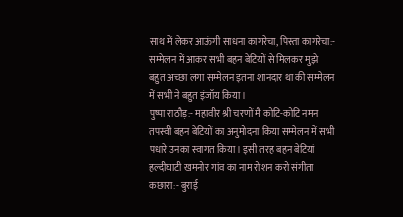साथ में लेकर आऊंगी साधना कागरेचा, पिस्ता कागरेचा:- सम्मेलन में आकर सभी बहन बेटियों से मिलकर मुझे बहुत अच्छा लगा सम्मेलन इतना शानदार था की सम्मेलन में सभी ने बहुत इंजॉय किया।
पुष्पा राठौड़:- महावीर श्री चरणों मै कोटि-कोटि नमन तपस्वी बहन बेटियों का अनुमोदना किया सम्मेलन में सभी पधारे उनका स्वागत किया। इसी तरह बहन बेटियां हल्दीघाटी खमनोर गांव का नाम रोशन करो संगीता कछारा:- बुराई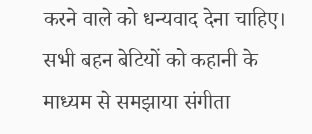करने वाले को धन्यवाद देना चाहिए। सभी बहन बेटियों को कहानी के माध्यम से समझाया संगीता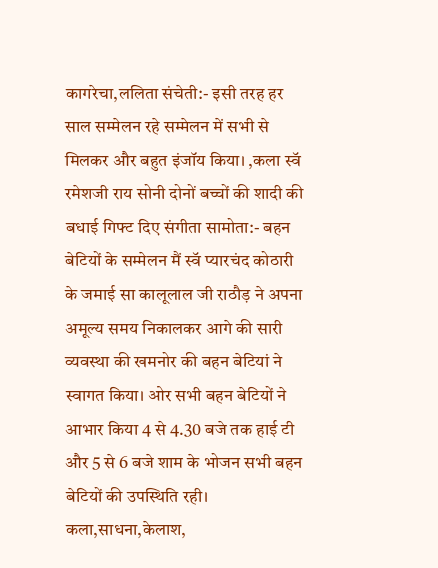कागरेचा,ललिता संचेती:- इसी तरह हर साल सम्मेलन रहे सम्मेलन में सभी से मिलकर और बहुत इंजॉय किया। ,कला स्वॅ रमेशजी राय सोनी दोनों बच्चों की शादी की बधाई गिफ्ट दिए संगीता सामोता:- बहन बेटियों के सम्मेलन मैं स्वॅ प्यारचंद कोठारी के जमाई सा कालूलाल जी राठौड़ ने अपना अमूल्य समय निकालकर आगे की सारी व्यवस्था की खमनोर की बहन बेटियां ने स्वागत किया। ओर सभी बहन बेटियों ने आभार किया 4 से 4.30 बजे तक हाई टी और 5 से 6 बजे शाम के भोजन सभी बहन बेटियों की उपस्थिति रही। कला,साधना,केलाश,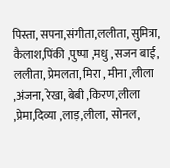पिस्ता, सपना,संगीता,ललीता, सुमित्रा, कैलाश,पिंकी ,पुष्पा ,मधु , सजन बाई, ललीता, प्रेमलता, मिरा , मीना ,लीला ,अंजना, रेखा, बेबी ,किरण,लीला ,प्रेमा,दिव्या ,लाड़,लीला, सोनल,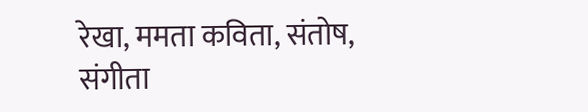रेखा, ममता कविता, संतोष, संगीता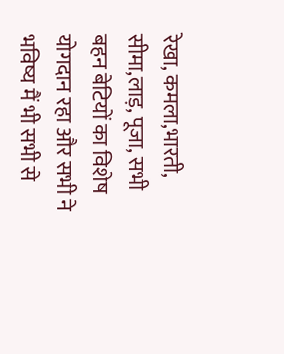रेखा, कमला,भारती, सीमा,लाड़, पूजा, सभी बहन बेटियों का विशेष योगदान रहा और सभी ने भविष्य मैं भी सभी से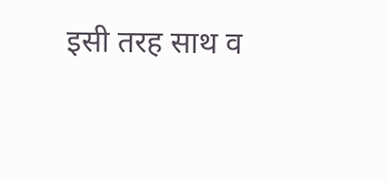इसी तरह साथ व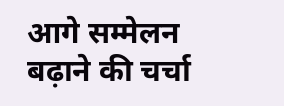आगे सम्मेलन बढ़ाने की चर्चा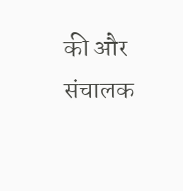की और संचालक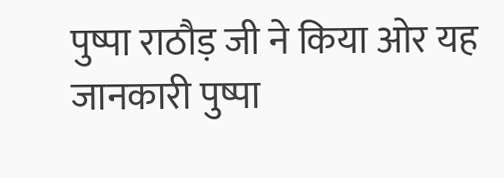पुष्पा राठौड़ जी ने किया ओर यह जानकारी पुष्पा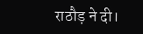राठौड़ ने दी।